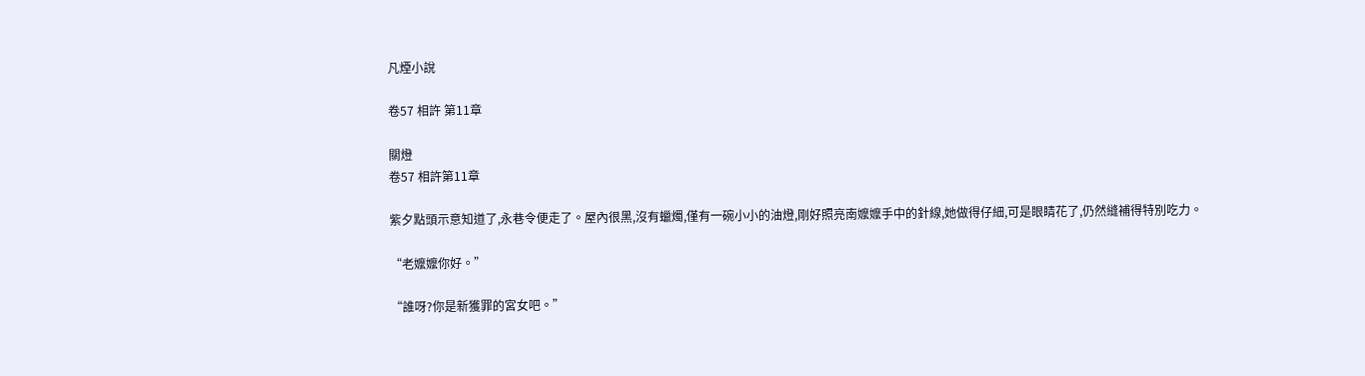凡煙小說

卷57 相許 第11章

關燈
卷57 相許第11章

紫夕點頭示意知道了,永巷令便走了。屋內很黑,沒有蠟燭,僅有一碗小小的油燈,剛好照亮南嬤嬤手中的針線,她做得仔細,可是眼睛花了,仍然縫補得特別吃力。

“老嬤嬤你好。”

“誰呀?你是新獲罪的宮女吧。”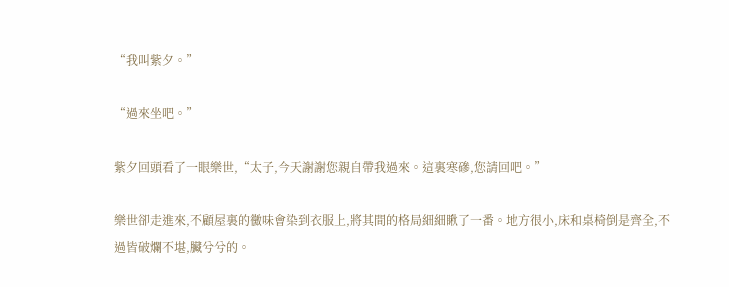“我叫紫夕。”

“過來坐吧。”

紫夕回頭看了一眼樂世,“太子,今天謝謝您親自帶我過來。這裏寒磣,您請回吧。”

樂世卻走進來,不顧屋裏的黴味會染到衣服上,將其間的格局細細瞅了一番。地方很小,床和桌椅倒是齊全,不過皆破爛不堪,臟兮兮的。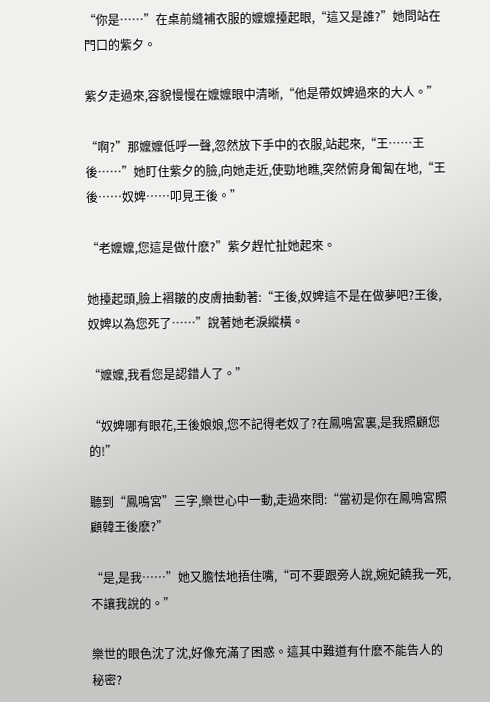“你是……”在桌前縫補衣服的嬤嬤擡起眼,“這又是誰?”她問站在門口的紫夕。

紫夕走過來,容貌慢慢在嬤嬤眼中清晰,“他是帶奴婢過來的大人。”

“啊?”那嬤嬤低呼一聲,忽然放下手中的衣服,站起來,“王……王後……”她盯住紫夕的臉,向她走近,使勁地瞧,突然俯身匍匐在地,“王後……奴婢……叩見王後。”

“老嬤嬤,您這是做什麽?”紫夕趕忙扯她起來。

她擡起頭,臉上褶皺的皮膚抽動著:“王後,奴婢這不是在做夢吧?王後,奴婢以為您死了……”說著她老淚縱橫。

“嬤嬤,我看您是認錯人了。”

“奴婢哪有眼花,王後娘娘,您不記得老奴了?在鳳鳴宮裏,是我照顧您的!”

聽到“鳳鳴宮”三字,樂世心中一動,走過來問:“當初是你在鳳鳴宮照顧韓王後麽?”

“是,是我……”她又膽怯地捂住嘴,“可不要跟旁人說,婉妃饒我一死,不讓我說的。”

樂世的眼色沈了沈,好像充滿了困惑。這其中難道有什麽不能告人的秘密?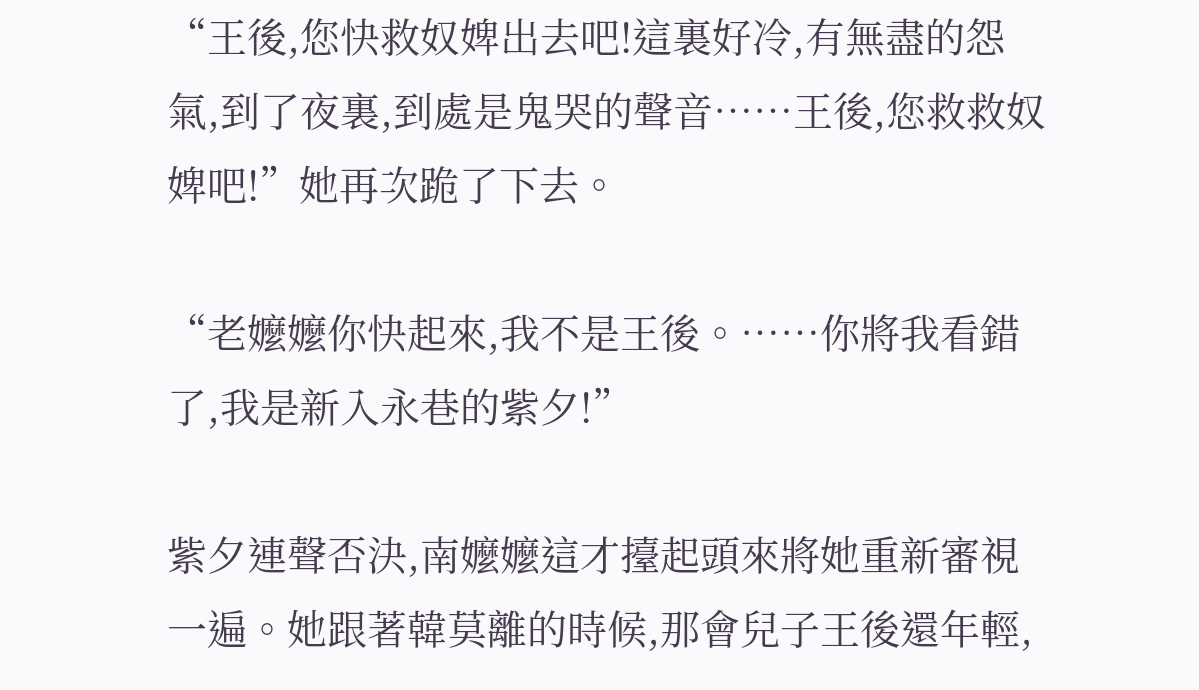“王後,您快救奴婢出去吧!這裏好冷,有無盡的怨氣,到了夜裏,到處是鬼哭的聲音……王後,您救救奴婢吧!”她再次跪了下去。

“老嬤嬤你快起來,我不是王後。……你將我看錯了,我是新入永巷的紫夕!”

紫夕連聲否決,南嬤嬤這才擡起頭來將她重新審視一遍。她跟著韓莫離的時候,那會兒子王後還年輕,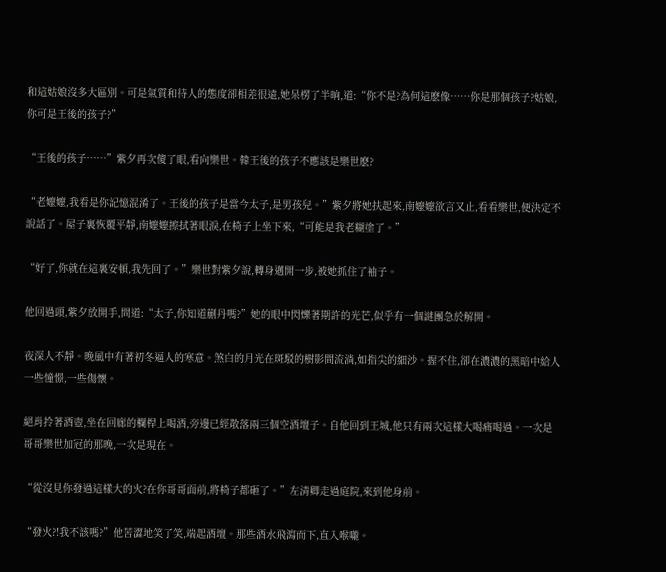和這姑娘沒多大區別。可是氣質和待人的態度卻相差很遠,她呆楞了半晌,道:“你不是?為何這麽像……你是那個孩子?姑娘,你可是王後的孩子?”

“王後的孩子……”紫夕再次傻了眼,看向樂世。韓王後的孩子不應該是樂世麽?

“老嬤嬤,我看是你記憶混淆了。王後的孩子是當今太子,是男孩兒。”紫夕將她扶起來,南嬤嬤欲言又止,看看樂世,便決定不說話了。屋子裏恢覆平靜,南嬤嬤擦拭著眼淚,在椅子上坐下來,“可能是我老糊塗了。”

“好了,你就在這裏安頓,我先回了。”樂世對紫夕說,轉身邁開一步,被她抓住了袖子。

他回過頭,紫夕放開手,問道:“太子,你知道蒯丹嗎?”她的眼中閃爍著期許的光芒,似乎有一個謎團急於解開。

夜深人不靜。晚風中有著初冬逼人的寒意。煞白的月光在斑駁的樹影間流淌,如指尖的細沙。握不住,卻在濃濃的黑暗中給人一些憧憬,一些傷懷。

絕肖拎著酒壺,坐在回廊的欄桿上喝酒,旁邊已經散落兩三個空酒壇子。自他回到王城,他只有兩次這樣大喝痛喝過。一次是哥哥樂世加冠的那晚,一次是現在。

“從沒見你發過這樣大的火?在你哥哥面前,將椅子都砸了。”左清卿走過庭院,來到他身前。

“發火?!我不該嗎?”他苦澀地笑了笑,端起酒壇。那些酒水飛瀉而下,直入喉嚨。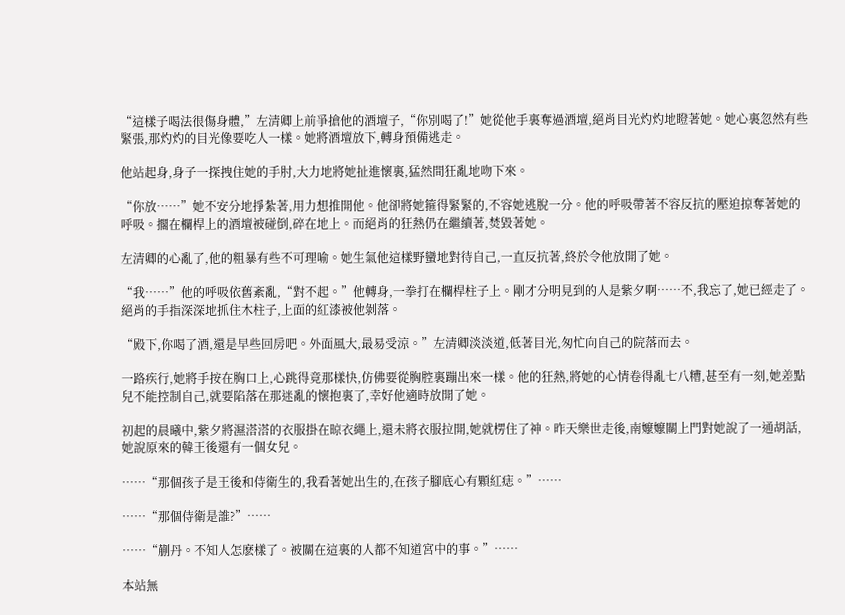“這樣子喝法很傷身體,”左清卿上前爭搶他的酒壇子,“你別喝了!”她從他手裏奪過酒壇,絕肖目光灼灼地瞪著她。她心裏忽然有些緊張,那灼灼的目光像要吃人一樣。她將酒壇放下,轉身預備逃走。

他站起身,身子一探拽住她的手肘,大力地將她扯進懷裏,猛然間狂亂地吻下來。

“你放……”她不安分地掙紮著,用力想推開他。他卻將她箍得緊緊的,不容她逃脫一分。他的呼吸帶著不容反抗的壓迫掠奪著她的呼吸。擱在欄桿上的酒壇被碰倒,碎在地上。而絕肖的狂熱仍在繼續著,焚毀著她。

左清卿的心亂了,他的粗暴有些不可理喻。她生氣他這樣野蠻地對待自己,一直反抗著,終於令他放開了她。

“我……”他的呼吸依舊紊亂,“對不起。”他轉身,一拳打在欄桿柱子上。剛才分明見到的人是紫夕啊……不,我忘了,她已經走了。絕肖的手指深深地抓住木柱子,上面的紅漆被他剝落。

“殿下,你喝了酒,還是早些回房吧。外面風大,最易受涼。”左清卿淡淡道,低著目光,匆忙向自己的院落而去。

一路疾行,她將手按在胸口上,心跳得竟那樣快,仿佛要從胸腔裏蹦出來一樣。他的狂熱,將她的心情卷得亂七八糟,甚至有一刻,她差點兒不能控制自己,就要陷落在那迷亂的懷抱裏了,幸好他適時放開了她。

初起的晨曦中,紫夕將濕溚溚的衣服掛在晾衣繩上,還未將衣服拉開,她就楞住了神。昨天樂世走後,南嬤嬤關上門對她說了一通胡話,她說原來的韓王後還有一個女兒。

……“那個孩子是王後和侍衛生的,我看著她出生的,在孩子腳底心有顆紅痣。”……

……“那個侍衛是誰?”……

……“蒯丹。不知人怎麽樣了。被關在這裏的人都不知道宮中的事。”……

本站無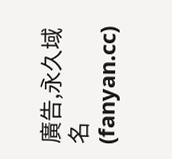廣告,永久域名(fanyan.cc)